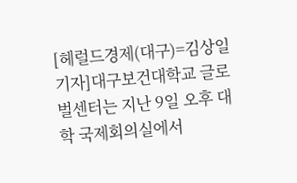[헤럴드경제(대구)=김상일 기자]대구보건대학교 글로벌센터는 지난 9일 오후 대학 국제회의실에서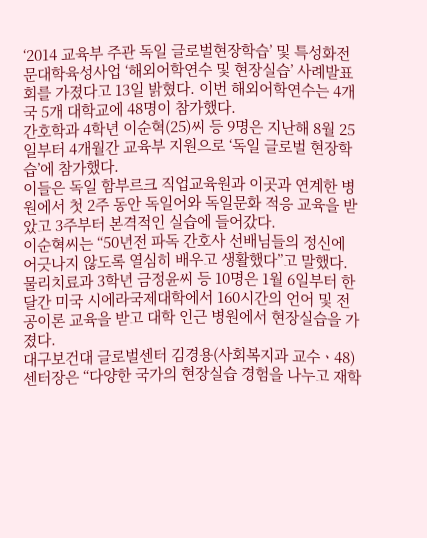‘2014 교육부 주관 독일 글로벌현장학습’ 및 특성화전문대학육성사업 ‘해외어학연수 및 현장실습’ 사례발표회를 가졌다고 13일 밝혔다. 이번 해외어학연수는 4개국 5개 대학교에 48명이 참가했다.
간호학과 4학년 이순혁(25)씨 등 9명은 지난해 8월 25일부터 4개월간 교육부 지원으로 ‘독일 글로벌 현장학습’에 참가했다.
이들은 독일 함부르크 직업교육원과 이곳과 연계한 병원에서 첫 2주 동안 독일어와 독일문화 적응 교육을 받았고 3주부터 본격적인 실습에 들어갔다.
이순혁씨는 “50년전 파독 간호사 선배님들의 정신에 어긋나지 않도록 열심히 배우고 생활했다”고 말했다.
물리치료과 3학년 금정윤씨 등 10명은 1월 6일부터 한 달간 미국 시에라국제대학에서 160시간의 언어 및 전공이론 교육을 받고 대학 인근 병원에서 현장실습을 가졌다.
대구보건대 글로벌센터 김경용(사회복지과 교수ㆍ48) 센터장은 “다양한 국가의 현장실습 경험을 나누고 재학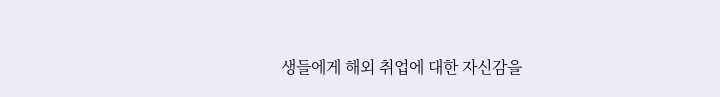생들에게 해외 취업에 대한 자신감을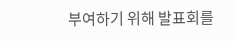부여하기 위해 발표회를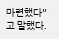마련했다”고 말했다.